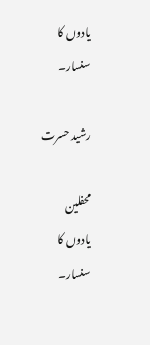یادوں کا سنسار۔

رشید حسرت

محفلین
یادوں کا سنسار۔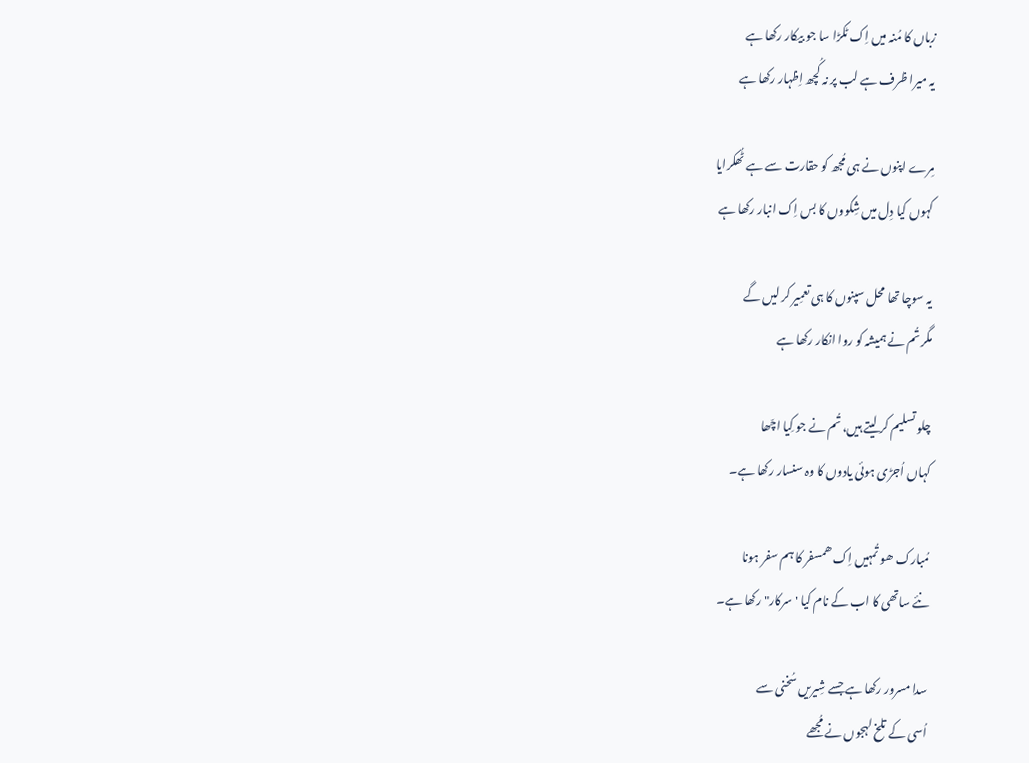زباں کا مُنہ میں اِک ٹکڑا سا جو بیکار رکھا ہے
یہ میرا ظرف ہے لب پر نہ کُچھ اِظہار رکھا ہے

مِرے اپنوں نے ہی مُجھ کو حقارت سے ہے ٹُھکرایا
کہوں کیا دِل میں شِکووں کا بس اِک انبار رکھا ہے

یہ سوچا تھا محل سپنوں کا ہی تعمِیر کر لیں گے
مگر تُم نے ہمیشہ کو روا انکار رکھا ہے

چلو تسلیم کر لیتے ہیں، تُم نے جو کِیا اچّھا
کہاں اُجڑی ہوئی یادوں کا وہ سنسار رکھا ہے۔

مُبارک ھو تُمہیں اِک ھمسفر کا ہم سفر ہونا
نئے ساتھی کا اب کے نام کیا 'سرکار" رکھا ہے۔

سدا مسرور رکھا ہے جسے شِیریں سُخنی سے
اُسی کے تلخ لہجوں نے مُجھے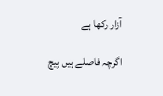آزار رکھا ہے

اگرچہ فاصلے ہیں بِیچ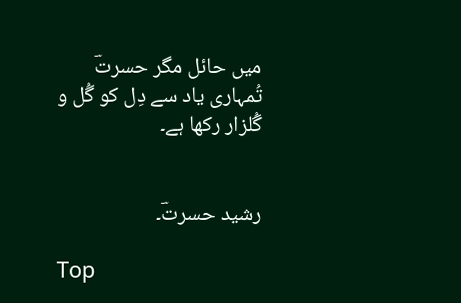میں حائل مگر حسرتؔ
تُمہاری یاد سے دِل کو گُل و گُلزار رکھا ہے۔


رشید حسرتؔ۔

Top